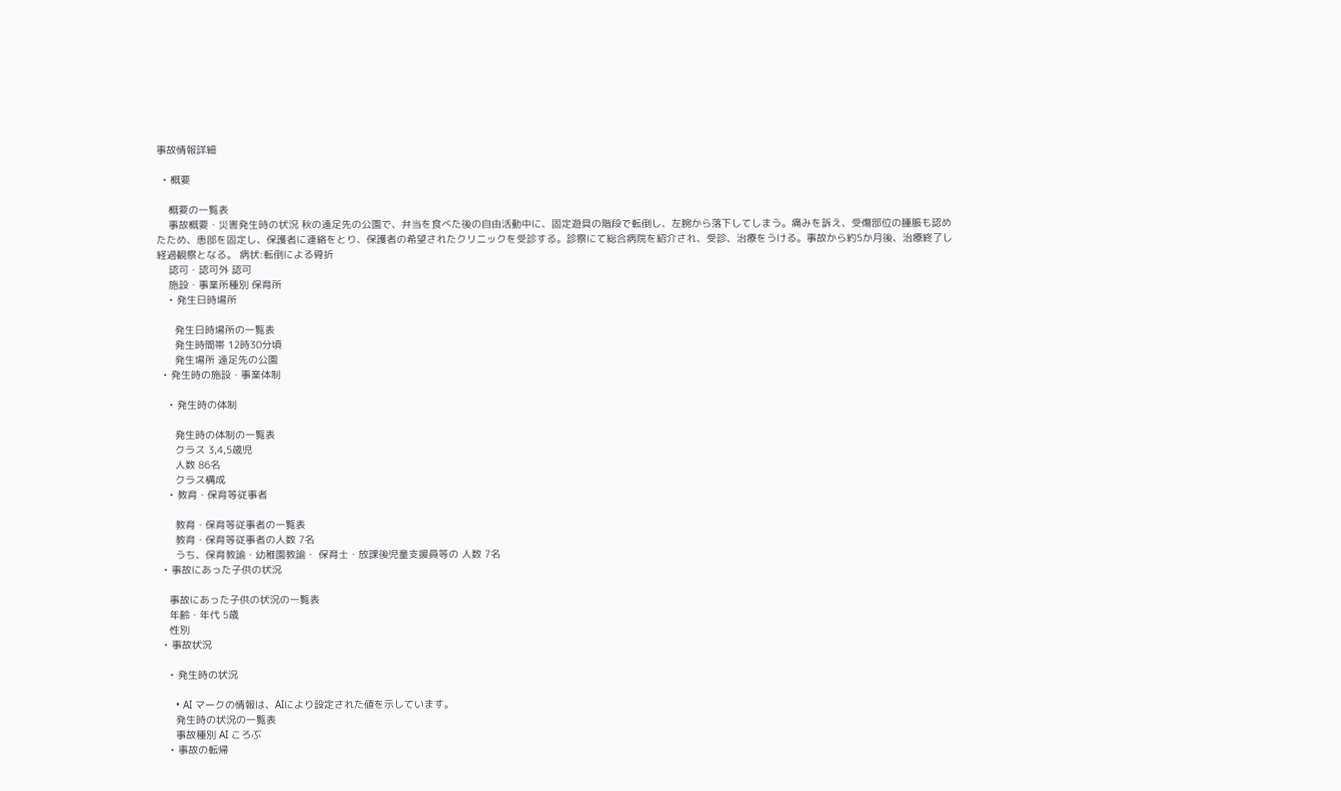事故情報詳細

  • 概要

    概要の一覧表
    事故概要・災害発生時の状況 秋の遠足先の公園で、弁当を食べた後の自由活動中に、固定遊具の階段で転倒し、左腕から落下してしまう。痛みを訴え、受傷部位の腫脹も認めたため、患部を固定し、保護者に連絡をとり、保護者の希望されたクリニックを受診する。診察にて総合病院を紹介され、受診、治療をうける。事故から約5か月後、治療終了し経過観察となる。 病状:転倒による骨折
    認可・認可外 認可
    施設・事業所種別 保育所
    • 発生日時場所

      発生日時場所の一覧表
      発生時間帯 12時30分頃
      発生場所 遠足先の公園
  • 発生時の施設・事業体制

    • 発生時の体制

      発生時の体制の一覧表
      クラス 3,4,5歳児
      人数 86名
      クラス構成
    • 教育・保育等従事者

      教育・保育等従事者の一覧表
      教育・保育等従事者の人数 7名
      うち、保育教諭・幼稚園教諭・ 保育士・放課後児童支援員等の 人数 7名
  • 事故にあった子供の状況

    事故にあった子供の状況の一覧表
    年齢・年代 5歳
    性別
  • 事故状況

    • 発生時の状況

      • AI マークの情報は、AIにより設定された値を示しています。
      発生時の状況の一覧表
      事故種別 AI ころぶ
    • 事故の転帰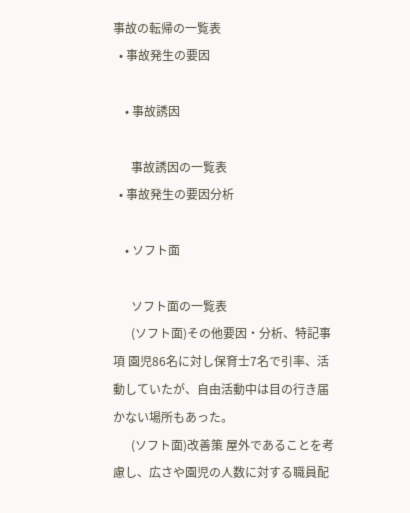事故の転帰の一覧表
  • 事故発生の要因

    • 事故誘因

      事故誘因の一覧表
  • 事故発生の要因分析

    • ソフト面

      ソフト面の一覧表
      (ソフト面)その他要因・分析、特記事項 園児86名に対し保育士7名で引率、活動していたが、自由活動中は目の行き届かない場所もあった。
      (ソフト面)改善策 屋外であることを考慮し、広さや園児の人数に対する職員配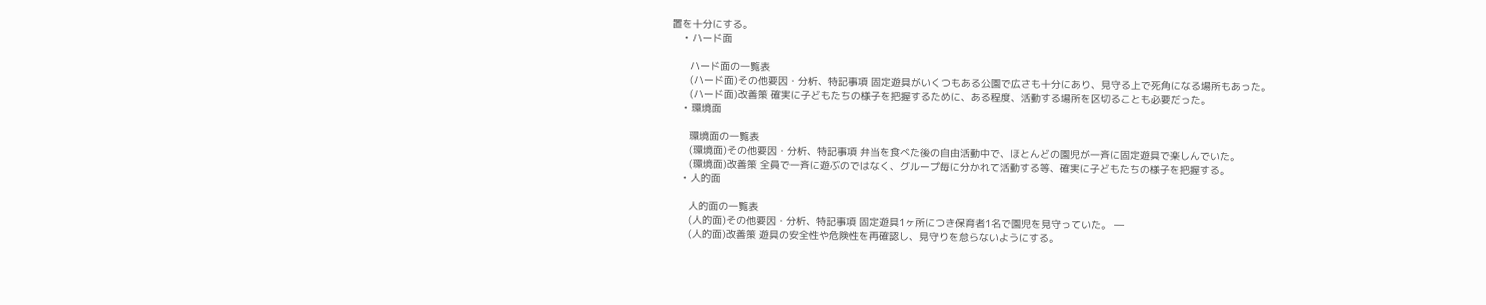置を十分にする。
    • ハード面

      ハード面の一覧表
      (ハード面)その他要因・分析、特記事項 固定遊具がいくつもある公園で広さも十分にあり、見守る上で死角になる場所もあった。
      (ハード面)改善策 確実に子どもたちの様子を把握するために、ある程度、活動する場所を区切ることも必要だった。
    • 環境面

      環境面の一覧表
      (環境面)その他要因・分析、特記事項 弁当を食べた後の自由活動中で、ほとんどの園児が一斉に固定遊具で楽しんでいた。
      (環境面)改善策 全員で一斉に遊ぶのではなく、グループ毎に分かれて活動する等、確実に子どもたちの様子を把握する。
    • 人的面

      人的面の一覧表
      (人的面)その他要因・分析、特記事項 固定遊具1ヶ所につき保育者1名で園児を見守っていた。 ―
      (人的面)改善策 遊具の安全性や危険性を再確認し、見守りを怠らないようにする。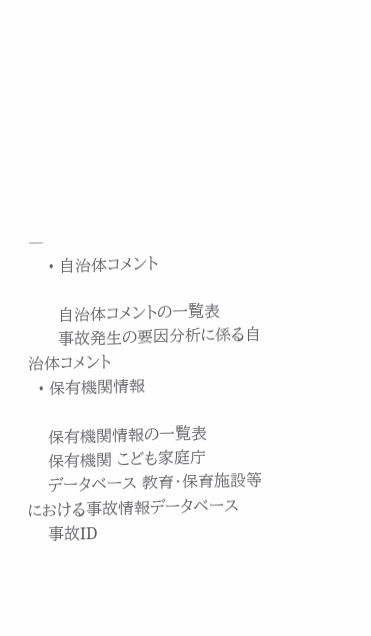―
    • 自治体コメント

      自治体コメントの一覧表
      事故発生の要因分析に係る自治体コメント
  • 保有機関情報

    保有機関情報の一覧表
    保有機関 こども家庭庁
    データベース 教育・保育施設等における事故情報データベース
    事故ID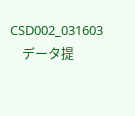CSD002_031603
    データ提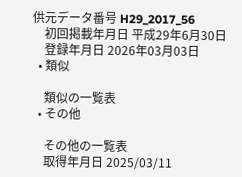供元データ番号 H29_2017_56
    初回掲載年月日 平成29年6月30日
    登録年月日 2026年03月03日
  • 類似

    類似の一覧表
  • その他

    その他の一覧表
    取得年月日 2025/03/11